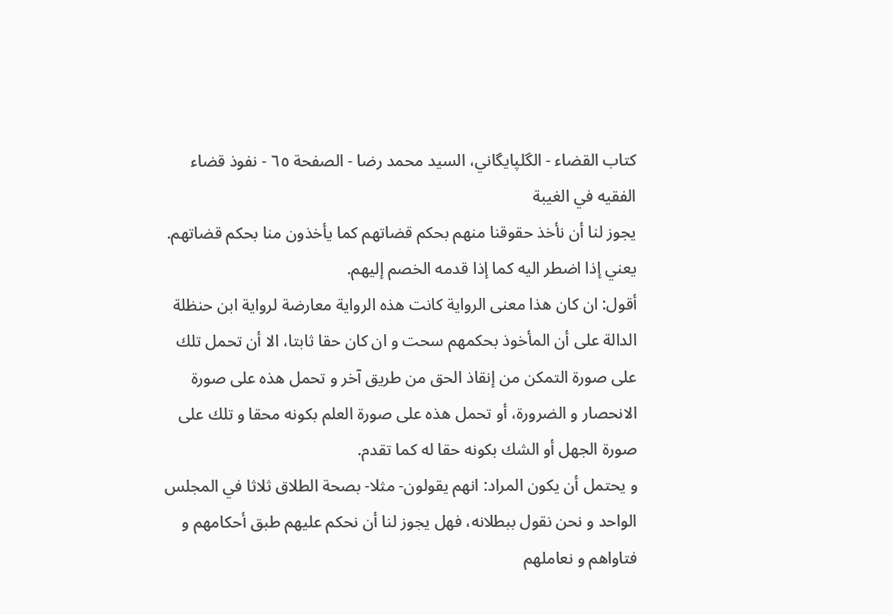كتاب القضاء - الگلپايگاني، السيد محمد رضا - الصفحة ٦٥ - نفوذ قضاء الفقيه في الغيبة
يجوز لنا أن نأخذ حقوقنا منهم بحكم قضاتهم كما يأخذون منا بحكم قضاتهم. يعني إذا اضطر اليه كما إذا قدمه الخصم إليهم.
أقول: ان كان هذا معنى الرواية كانت هذه الرواية معارضة لرواية ابن حنظلة الدالة على أن المأخوذ بحكمهم سحت و ان كان حقا ثابتا، الا أن تحمل تلك على صورة التمكن من إنقاذ الحق من طريق آخر و تحمل هذه على صورة الانحصار و الضرورة، أو تحمل هذه على صورة العلم بكونه محقا و تلك على صورة الجهل أو الشك بكونه حقا له كما تقدم.
و يحتمل أن يكون المراد: انهم يقولون- مثلا- بصحة الطلاق ثلاثا في المجلس الواحد و نحن نقول ببطلانه، فهل يجوز لنا أن نحكم عليهم طبق أحكامهم و فتاواهم و نعاملهم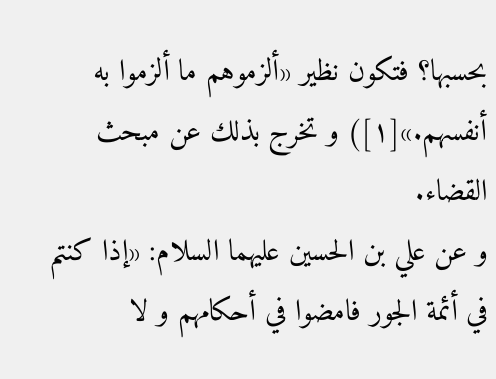بحسبها؟ فتكون نظير «ألزموهم ما ألزموا به أنفسهم.»[١]) و تخرج بذلك عن مبحث القضاء.
و عن علي بن الحسين عليهما السلام: «إذا كنتم في أئمة الجور فامضوا في أحكامهم و لا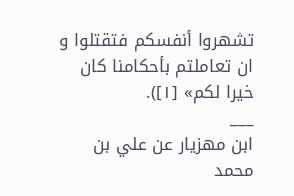تشهروا أنفسكم فتقتلوا و ان تعاملتم بأحكامنا كان خيرا لكم» [١]).
___
ابن مهزيار عن علي بن محمد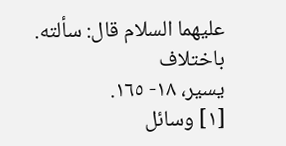عليهما السلام قال: سألته. باختلاف
يسير، ١٨- ١٦٥.
[١] وسائل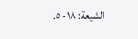الشيعة: ١٨- ٥.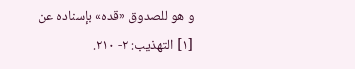و هو للصدوق «قده» بإسناده عن
[١] التهذيب: ٢- ٢١٠.